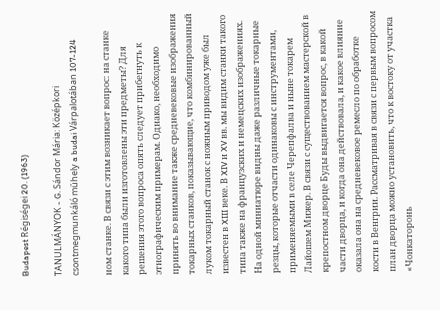Budapest Régiségei 20. (1963)

TANULMÁNYOK - G. Sándor Mária: Középkori csontmegmunkáló műhely a budai Várpalotában 107-124

ном станке. В связи с этим возникает вопрос: на станке какого типа были изготовлены эти предметы? Для решения этого вопроса опять следует прибегнуть к этнографическим примерам. Однако, необходимо принять во внимание также средневековые изображения токарных станков, показывающие, что комбинированный луком токарный станок с ножным приводом уже был известен в XIII веке. В XIV и XV вв. мы видим станки такого типа также на французских и немецских изображениях. На одной миниатюре видны даже различные токарные резцы, которые отчасти одинаковы с инструментами, применяемыми в селе Черепфалва и ныне токарем Лайошем Мижер. В связи с существованием мастерской в крепостном дворце Буды выдвигается вопрос, в какой части дворца, и когда она действовала, и какое влияние оказала она на средневековое ремесло по обработке кости в Венгрии. Рассматривая в связи с первым вопросом план дворца можно установить, что к востоку от участка «Чонкаторонь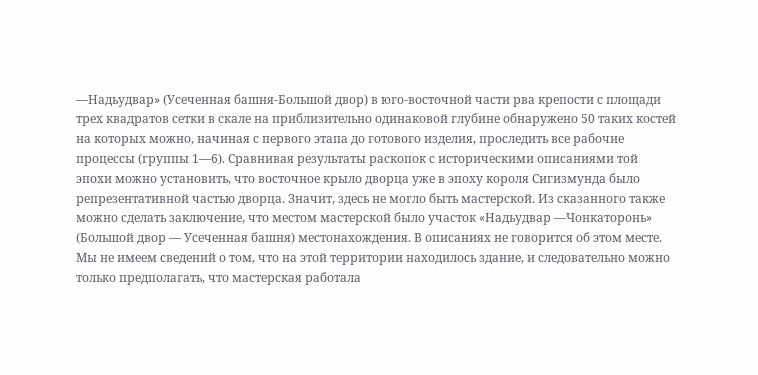—Надьудвар» (Усеченная башня-Большой двор) в юго-восточной части рва крепости с площади трех квадратов сетки в скале на приблизительно одинаковой глубине обнаружено 50 таких костей на которых можно, начиная с первого этапа до готового изделия, проследить все рабочие процессы (группы 1—6). Сравнивая результаты раскопок с историческими описаниями той эпохи можно установить, что восточное крыло дворца уже в эпоху короля Сигизмунда было репрезентативной частью дворца. Значит, здесь не могло быть мастерской. Из сказанного также можно сделать заключение, что местом мастерской было участок «Надьудвар —Чонкаторонь» (Большой двор — Усеченная башня) местонахождения. В описаниях не говорится об этом месте. Мы не имеем сведений о том, что на этой территории находилось здание, и следовательно можно только предполагать, что мастерская работала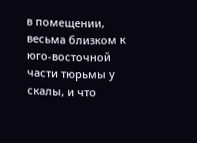в помещении, весьма близком к юго-восточной части тюрьмы у скалы, и что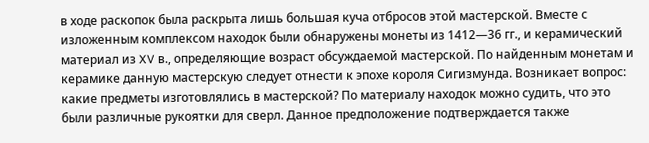в ходе раскопок была раскрыта лишь большая куча отбросов этой мастерской. Вместе с изложенным комплексом находок были обнаружены монеты из 1412—36 гг., и керамический материал из XV в., определяющие возраст обсуждаемой мастерской. По найденным монетам и керамике данную мастерскую следует отнести к эпохе короля Сигизмунда. Возникает вопрос: какие предметы изготовлялись в мастерской? По материалу находок можно судить, что это были различные рукоятки для сверл. Данное предположение подтверждается также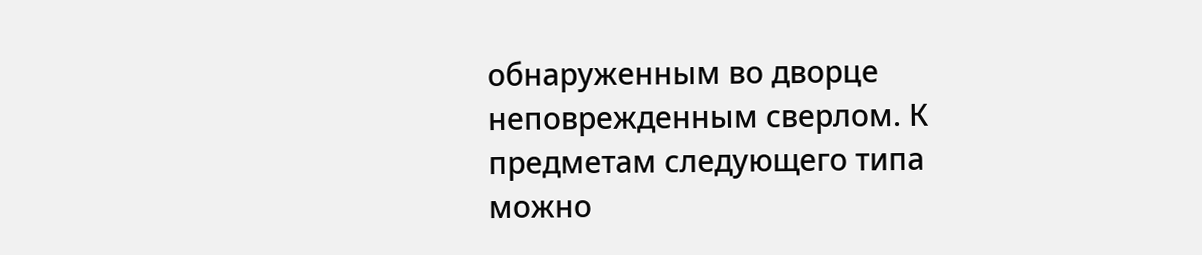обнаруженным во дворце неповрежденным сверлом. К предметам следующего типа можно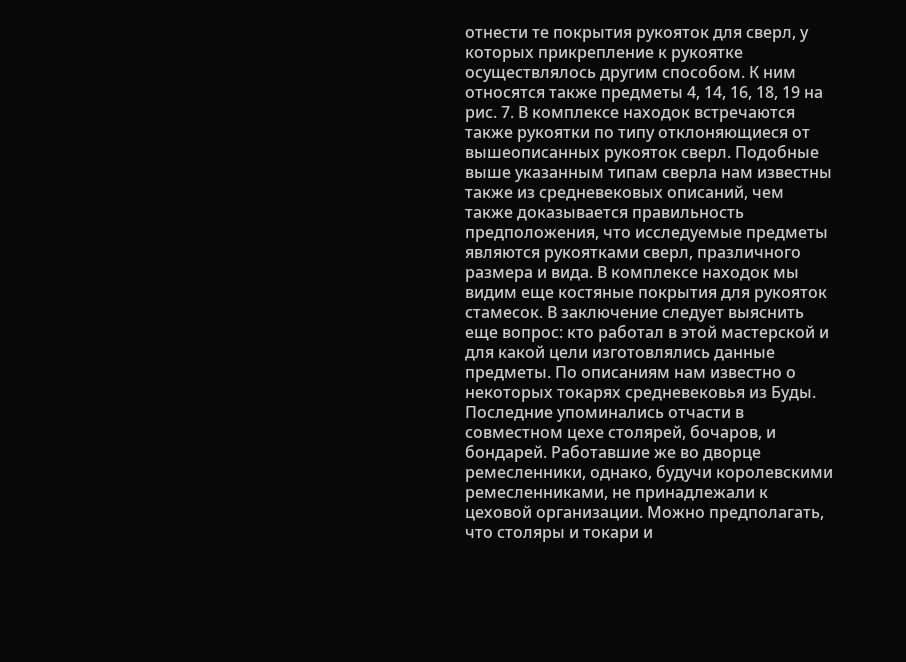отнести те покрытия рукояток для сверл, у которых прикрепление к рукоятке осуществлялось другим способом. К ним относятся также предметы 4, 14, 16, 18, 19 на рис. 7. В комплексе находок встречаются также рукоятки по типу отклоняющиеся от вышеописанных рукояток сверл. Подобные выше указанным типам сверла нам известны также из средневековых описаний, чем также доказывается правильность предположения, что исследуемые предметы являются рукоятками сверл, празличного размера и вида. В комплексе находок мы видим еще костяные покрытия для рукояток стамесок. В заключение следует выяснить еще вопрос: кто работал в этой мастерской и для какой цели изготовлялись данные предметы. По описаниям нам известно о некоторых токарях средневековья из Буды. Последние упоминались отчасти в совместном цехе столярей, бочаров, и бондарей. Работавшие же во дворце ремесленники, однако, будучи королевскими ремесленниками, не принадлежали к цеховой организации. Можно предполагать, что столяры и токари и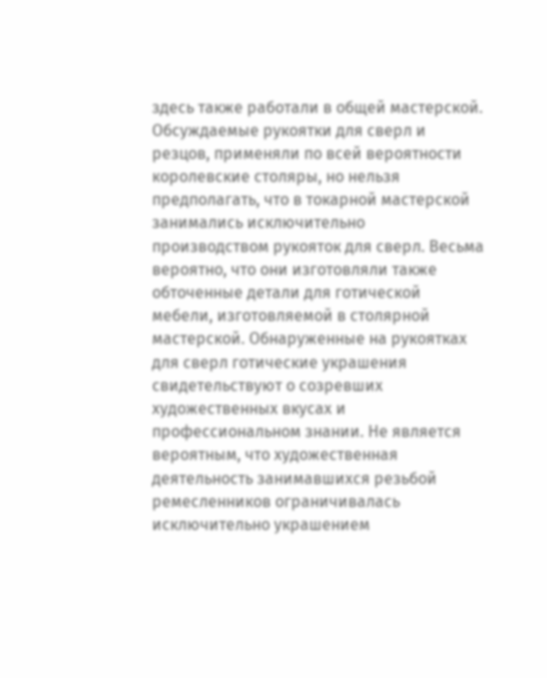здесь также работали в общей мастерской. Обсуждаемые рукоятки для сверл и резцов, применяли по всей вероятности королевские столяры, но нельзя предполагать, что в токарной мастерской занимались исключительно производством рукояток для сверл. Весьма вероятно, что они изготовляли также обточенные детали для готической мебели, изготовляемой в столярной мастерской. Обнаруженные на рукоятках для сверл готические украшения свидетельствуют о созревших художественных вкусах и профессиональном знании. Не является вероятным, что художественная деятельность занимавшихся резьбой ремесленников ограничивалась исключительно украшением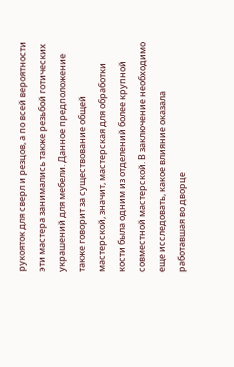рукояток для сверл и резцов, а по всей вероятности эти мастера занимались также резьбой готических украшений для мебели. Данное предположение также говорит за существование общей мастерской, значит, мастерская для обработки кости была одним из отделений более крупной совместной мастерской. В заключение необходимо еще исследовать, какое влияние оказала работавшая во дворце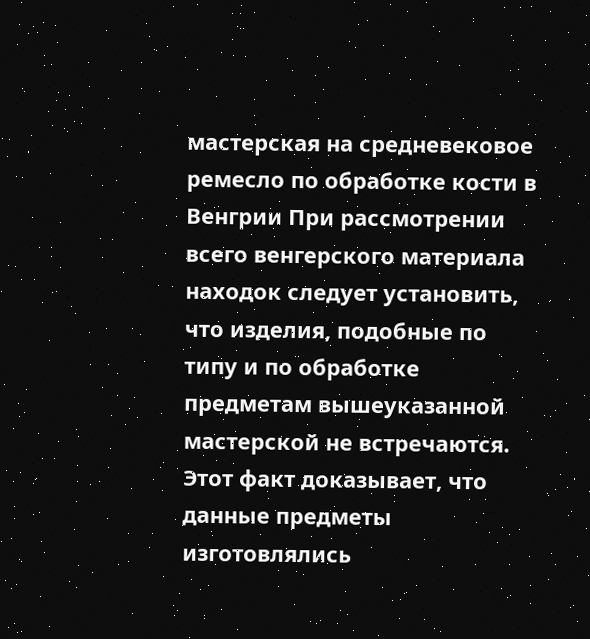мастерская на средневековое ремесло по обработке кости в Венгрии При рассмотрении всего венгерского материала находок следует установить, что изделия, подобные по типу и по обработке предметам вышеуказанной мастерской не встречаются. Этот факт доказывает, что данные предметы изготовлялись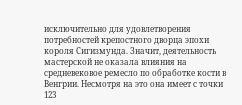исключительно для удовлетворения потребностей крепостного дворца эпохи короля Сигизмунда. Значит, деятельность мастерской не оказала влияния на средневековое ремесло по обработке кости в Венгрии. Несмотря на это она имеет с точки 123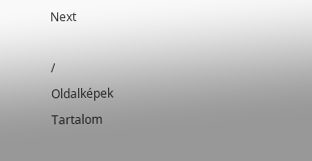Next

/
Oldalképek
Tartalom